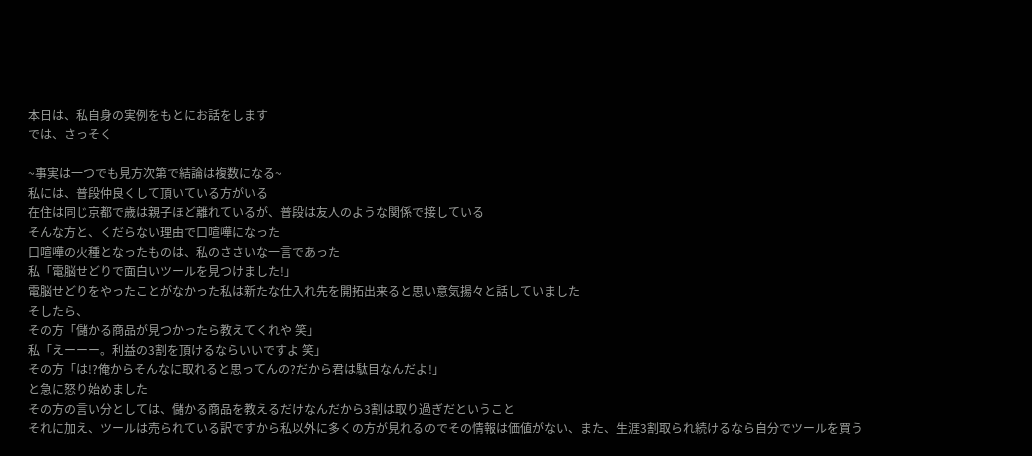本日は、私自身の実例をもとにお話をします
では、さっそく

~事実は一つでも見方次第で結論は複数になる~
私には、普段仲良くして頂いている方がいる
在住は同じ京都で歳は親子ほど離れているが、普段は友人のような関係で接している
そんな方と、くだらない理由で口喧嘩になった
口喧嘩の火種となったものは、私のささいな一言であった
私「電脳せどりで面白いツールを見つけました!」
電脳せどりをやったことがなかった私は新たな仕入れ先を開拓出来ると思い意気揚々と話していました
そしたら、
その方「儲かる商品が見つかったら教えてくれや 笑」
私「えーーー。利益の3割を頂けるならいいですよ 笑」
その方「は!?俺からそんなに取れると思ってんの?だから君は駄目なんだよ!」
と急に怒り始めました
その方の言い分としては、儲かる商品を教えるだけなんだから3割は取り過ぎだということ
それに加え、ツールは売られている訳ですから私以外に多くの方が見れるのでその情報は価値がない、また、生涯3割取られ続けるなら自分でツールを買う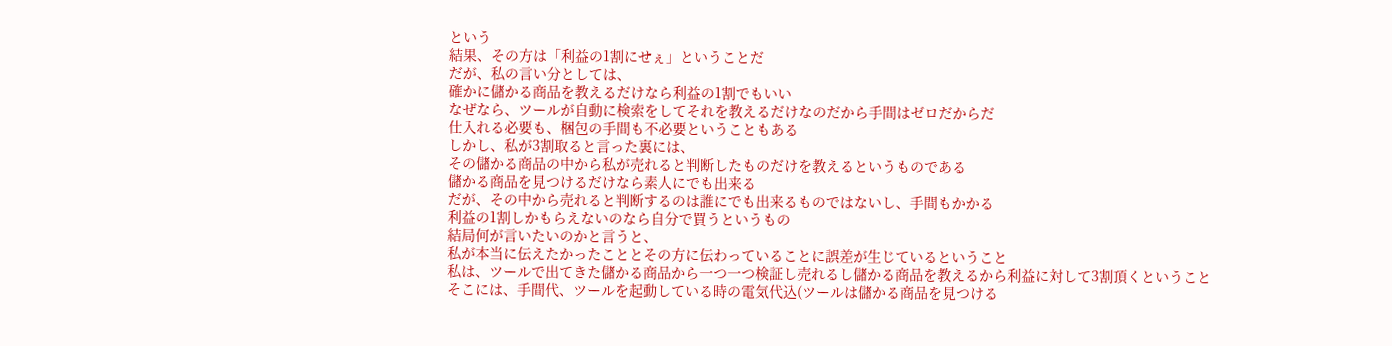という
結果、その方は「利益の1割にせぇ」ということだ
だが、私の言い分としては、
確かに儲かる商品を教えるだけなら利益の1割でもいい
なぜなら、ツールが自動に検索をしてそれを教えるだけなのだから手間はゼロだからだ
仕入れる必要も、梱包の手間も不必要ということもある
しかし、私が3割取ると言った裏には、
その儲かる商品の中から私が売れると判断したものだけを教えるというものである
儲かる商品を見つけるだけなら素人にでも出来る
だが、その中から売れると判断するのは誰にでも出来るものではないし、手間もかかる
利益の1割しかもらえないのなら自分で買うというもの
結局何が言いたいのかと言うと、
私が本当に伝えたかったこととその方に伝わっていることに誤差が生じているということ
私は、ツールで出てきた儲かる商品から一つ一つ検証し売れるし儲かる商品を教えるから利益に対して3割頂くということ
そこには、手間代、ツールを起動している時の電気代込(ツールは儲かる商品を見つける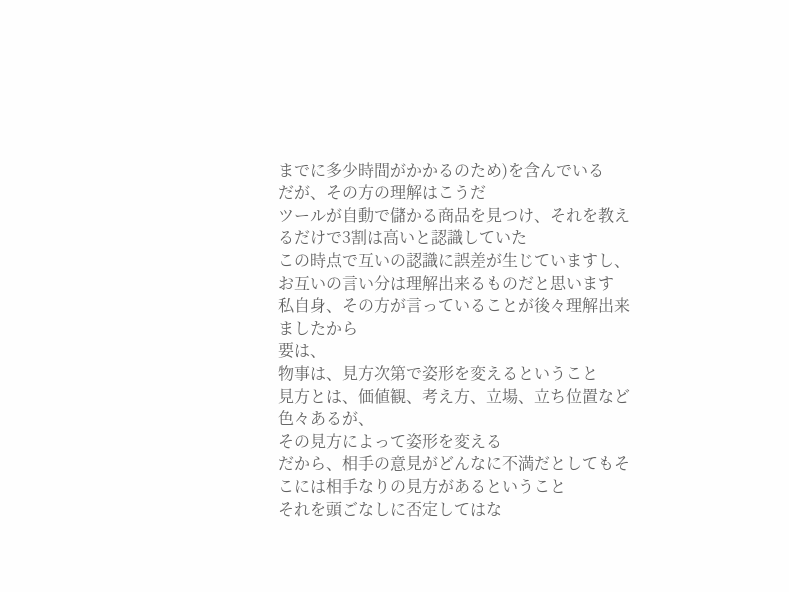までに多少時間がかかるのため)を含んでいる
だが、その方の理解はこうだ
ツールが自動で儲かる商品を見つけ、それを教えるだけで3割は高いと認識していた
この時点で互いの認識に誤差が生じていますし、お互いの言い分は理解出来るものだと思います
私自身、その方が言っていることが後々理解出来ましたから
要は、
物事は、見方次第で姿形を変えるということ
見方とは、価値観、考え方、立場、立ち位置など色々あるが、
その見方によって姿形を変える
だから、相手の意見がどんなに不満だとしてもそこには相手なりの見方があるということ
それを頭ごなしに否定してはな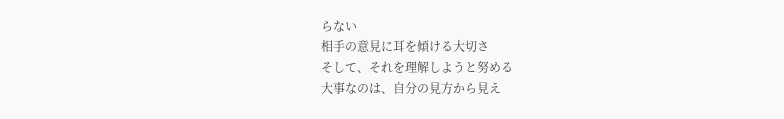らない
相手の意見に耳を傾ける大切さ
そして、それを理解しようと努める
大事なのは、自分の見方から見え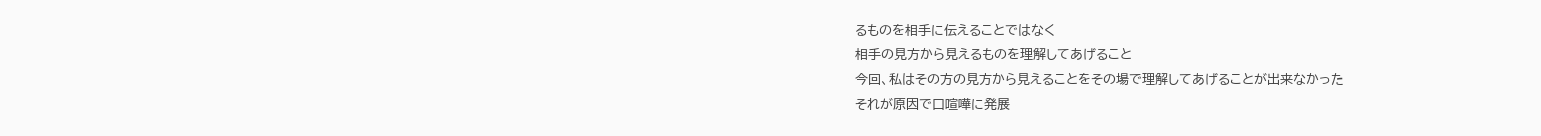るものを相手に伝えることではなく
相手の見方から見えるものを理解してあげること
今回、私はその方の見方から見えることをその場で理解してあげることが出来なかった
それが原因で口喧嘩に発展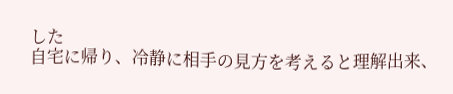した
自宅に帰り、冷静に相手の見方を考えると理解出来、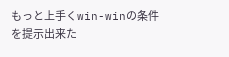もっと上手くwin-winの条件を提示出来た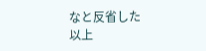なと反省した
以上